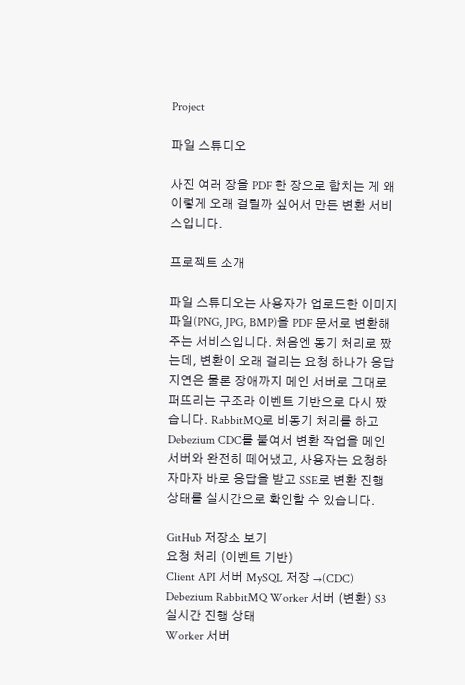Project

파일 스튜디오

사진 여러 장을 PDF 한 장으로 합치는 게 왜 이렇게 오래 걸릴까 싶어서 만든 변환 서비스입니다.

프로젝트 소개

파일 스튜디오는 사용자가 업로드한 이미지 파일(PNG, JPG, BMP)을 PDF 문서로 변환해주는 서비스입니다. 처음엔 동기 처리로 짰는데, 변환이 오래 걸리는 요청 하나가 응답 지연은 물론 장애까지 메인 서버로 그대로 퍼뜨리는 구조라 이벤트 기반으로 다시 짰습니다. RabbitMQ로 비동기 처리를 하고 Debezium CDC를 붙여서 변환 작업을 메인 서버와 완전히 떼어냈고, 사용자는 요청하자마자 바로 응답을 받고 SSE로 변환 진행 상태를 실시간으로 확인할 수 있습니다.

GitHub 저장소 보기
요청 처리 (이벤트 기반)
Client API 서버 MySQL 저장 →(CDC) Debezium RabbitMQ Worker 서버 (변환) S3
실시간 진행 상태
Worker 서버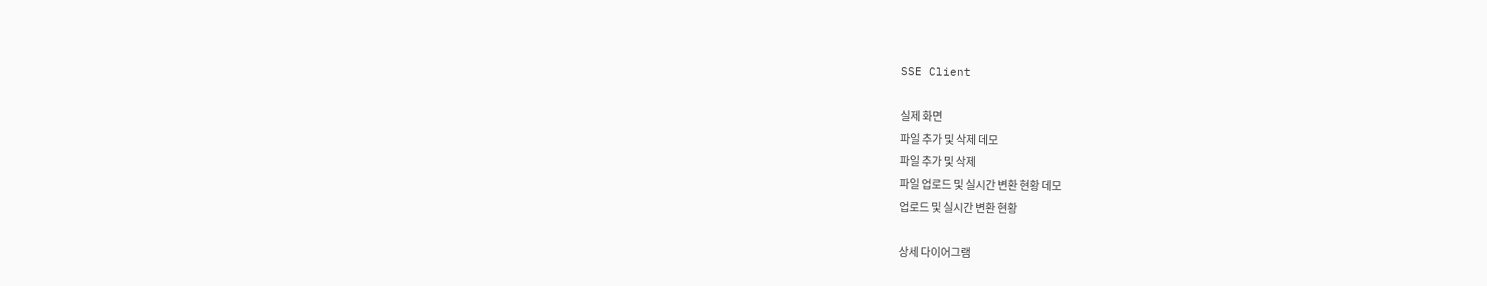SSE Client

실제 화면
파일 추가 및 삭제 데모
파일 추가 및 삭제
파일 업로드 및 실시간 변환 현황 데모
업로드 및 실시간 변환 현황

상세 다이어그램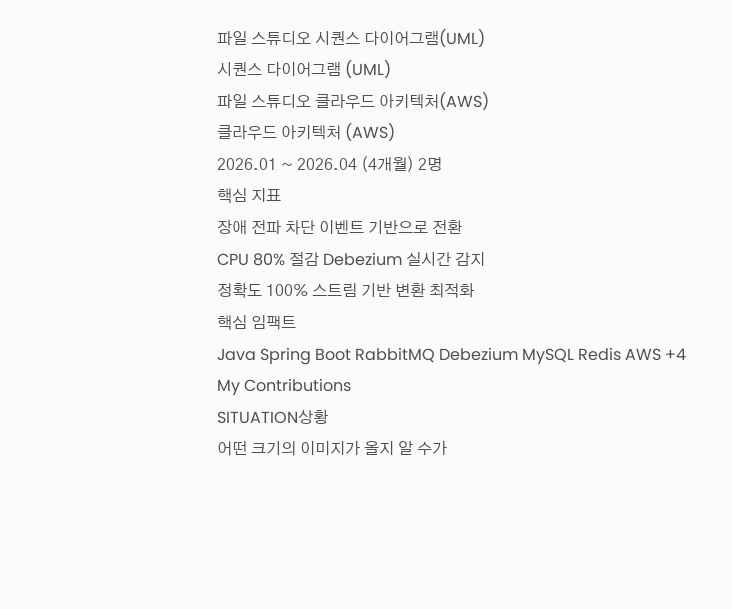파일 스튜디오 시퀀스 다이어그램(UML)
시퀀스 다이어그램 (UML)
파일 스튜디오 클라우드 아키텍처(AWS)
클라우드 아키텍처 (AWS)
2026.01 ~ 2026.04 (4개월) 2명
핵심 지표
장애 전파 차단 이벤트 기반으로 전환
CPU 80% 절감 Debezium 실시간 감지
정확도 100% 스트림 기반 변환 최적화
핵심 임팩트
Java Spring Boot RabbitMQ Debezium MySQL Redis AWS +4
My Contributions
SITUATION상황
어떤 크기의 이미지가 올지 알 수가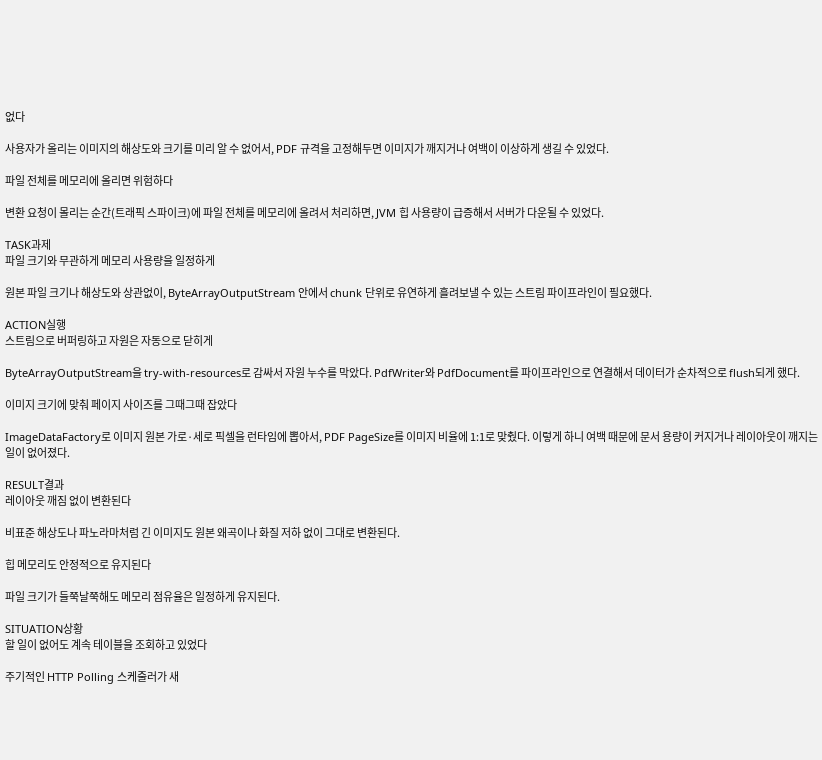없다

사용자가 올리는 이미지의 해상도와 크기를 미리 알 수 없어서, PDF 규격을 고정해두면 이미지가 깨지거나 여백이 이상하게 생길 수 있었다.

파일 전체를 메모리에 올리면 위험하다

변환 요청이 몰리는 순간(트래픽 스파이크)에 파일 전체를 메모리에 올려서 처리하면, JVM 힙 사용량이 급증해서 서버가 다운될 수 있었다.

TASK과제
파일 크기와 무관하게 메모리 사용량을 일정하게

원본 파일 크기나 해상도와 상관없이, ByteArrayOutputStream 안에서 chunk 단위로 유연하게 흘려보낼 수 있는 스트림 파이프라인이 필요했다.

ACTION실행
스트림으로 버퍼링하고 자원은 자동으로 닫히게

ByteArrayOutputStream을 try-with-resources로 감싸서 자원 누수를 막았다. PdfWriter와 PdfDocument를 파이프라인으로 연결해서 데이터가 순차적으로 flush되게 했다.

이미지 크기에 맞춰 페이지 사이즈를 그때그때 잡았다

ImageDataFactory로 이미지 원본 가로·세로 픽셀을 런타임에 뽑아서, PDF PageSize를 이미지 비율에 1:1로 맞췄다. 이렇게 하니 여백 때문에 문서 용량이 커지거나 레이아웃이 깨지는 일이 없어졌다.

RESULT결과
레이아웃 깨짐 없이 변환된다

비표준 해상도나 파노라마처럼 긴 이미지도 원본 왜곡이나 화질 저하 없이 그대로 변환된다.

힙 메모리도 안정적으로 유지된다

파일 크기가 들쭉날쭉해도 메모리 점유율은 일정하게 유지된다.

SITUATION상황
할 일이 없어도 계속 테이블을 조회하고 있었다

주기적인 HTTP Polling 스케줄러가 새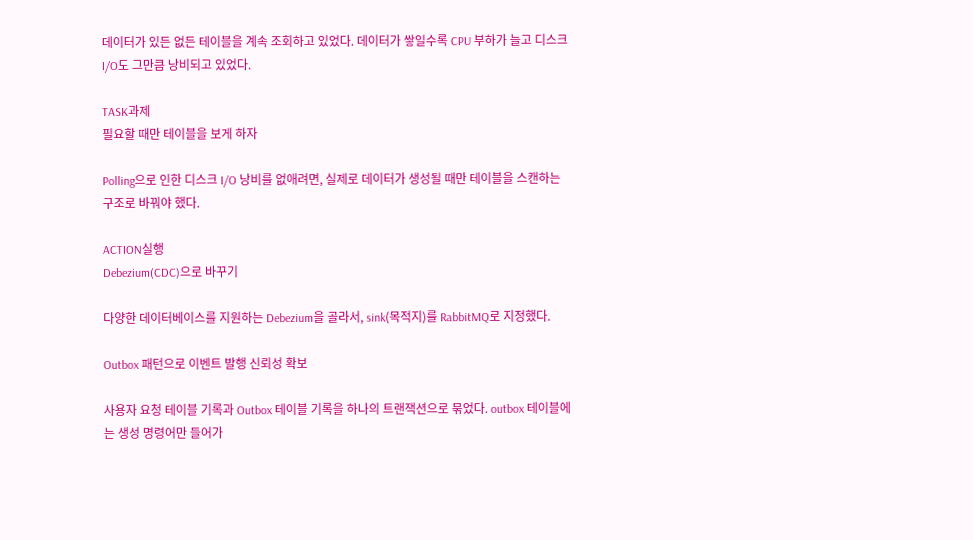데이터가 있든 없든 테이블을 계속 조회하고 있었다. 데이터가 쌓일수록 CPU 부하가 늘고 디스크 I/O도 그만큼 낭비되고 있었다.

TASK과제
필요할 때만 테이블을 보게 하자

Polling으로 인한 디스크 I/O 낭비를 없애려면, 실제로 데이터가 생성될 때만 테이블을 스캔하는 구조로 바꿔야 했다.

ACTION실행
Debezium(CDC)으로 바꾸기

다양한 데이터베이스를 지원하는 Debezium을 골라서, sink(목적지)를 RabbitMQ로 지정했다.

Outbox 패턴으로 이벤트 발행 신뢰성 확보

사용자 요청 테이블 기록과 Outbox 테이블 기록을 하나의 트랜잭션으로 묶었다. outbox 테이블에는 생성 명령어만 들어가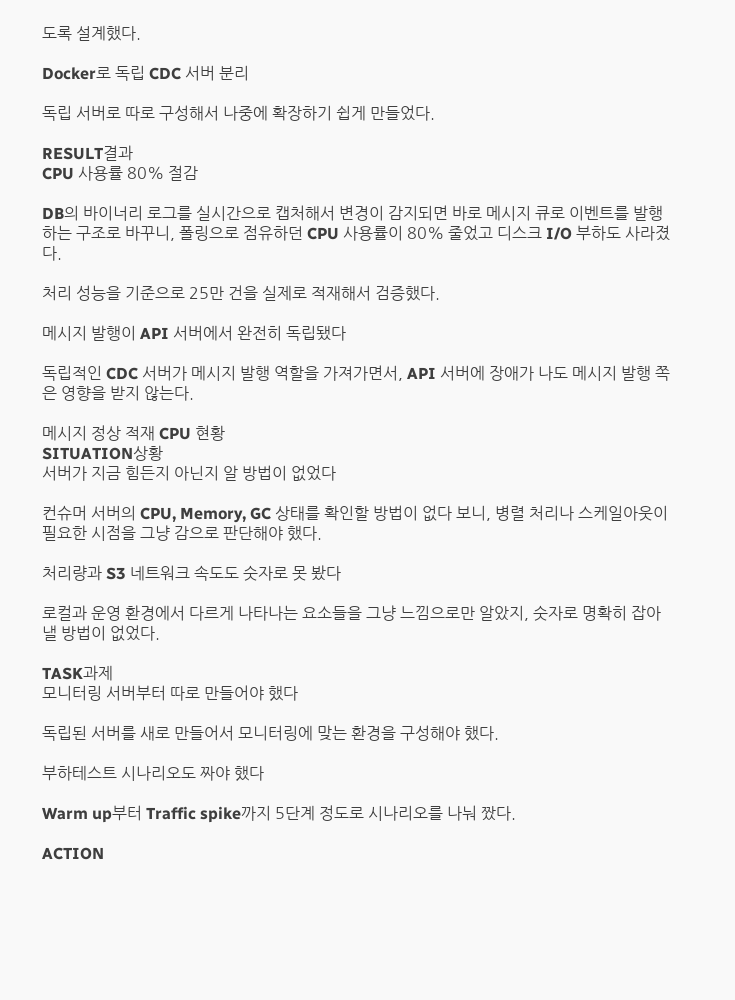도록 설계했다.

Docker로 독립 CDC 서버 분리

독립 서버로 따로 구성해서 나중에 확장하기 쉽게 만들었다.

RESULT결과
CPU 사용률 80% 절감

DB의 바이너리 로그를 실시간으로 캡처해서 변경이 감지되면 바로 메시지 큐로 이벤트를 발행하는 구조로 바꾸니, 폴링으로 점유하던 CPU 사용률이 80% 줄었고 디스크 I/O 부하도 사라졌다.

처리 성능을 기준으로 25만 건을 실제로 적재해서 검증했다.

메시지 발행이 API 서버에서 완전히 독립됐다

독립적인 CDC 서버가 메시지 발행 역할을 가져가면서, API 서버에 장애가 나도 메시지 발행 쪽은 영향을 받지 않는다.

메시지 정상 적재 CPU 현황
SITUATION상황
서버가 지금 힘든지 아닌지 알 방법이 없었다

컨슈머 서버의 CPU, Memory, GC 상태를 확인할 방법이 없다 보니, 병렬 처리나 스케일아웃이 필요한 시점을 그냥 감으로 판단해야 했다.

처리량과 S3 네트워크 속도도 숫자로 못 봤다

로컬과 운영 환경에서 다르게 나타나는 요소들을 그냥 느낌으로만 알았지, 숫자로 명확히 잡아낼 방법이 없었다.

TASK과제
모니터링 서버부터 따로 만들어야 했다

독립된 서버를 새로 만들어서 모니터링에 맞는 환경을 구성해야 했다.

부하테스트 시나리오도 짜야 했다

Warm up부터 Traffic spike까지 5단계 정도로 시나리오를 나눠 짰다.

ACTION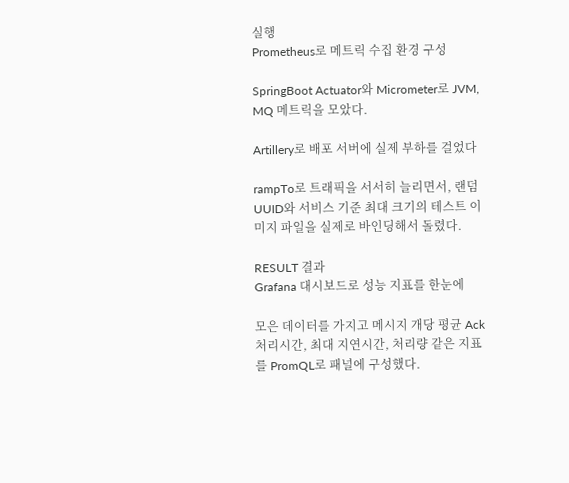실행
Prometheus로 메트릭 수집 환경 구성

SpringBoot Actuator와 Micrometer로 JVM, MQ 메트릭을 모았다.

Artillery로 배포 서버에 실제 부하를 걸었다

rampTo로 트래픽을 서서히 늘리면서, 랜덤 UUID와 서비스 기준 최대 크기의 테스트 이미지 파일을 실제로 바인딩해서 돌렸다.

RESULT 결과
Grafana 대시보드로 성능 지표를 한눈에

모은 데이터를 가지고 메시지 개당 평균 Ack 처리시간, 최대 지연시간, 처리량 같은 지표를 PromQL로 패널에 구성했다.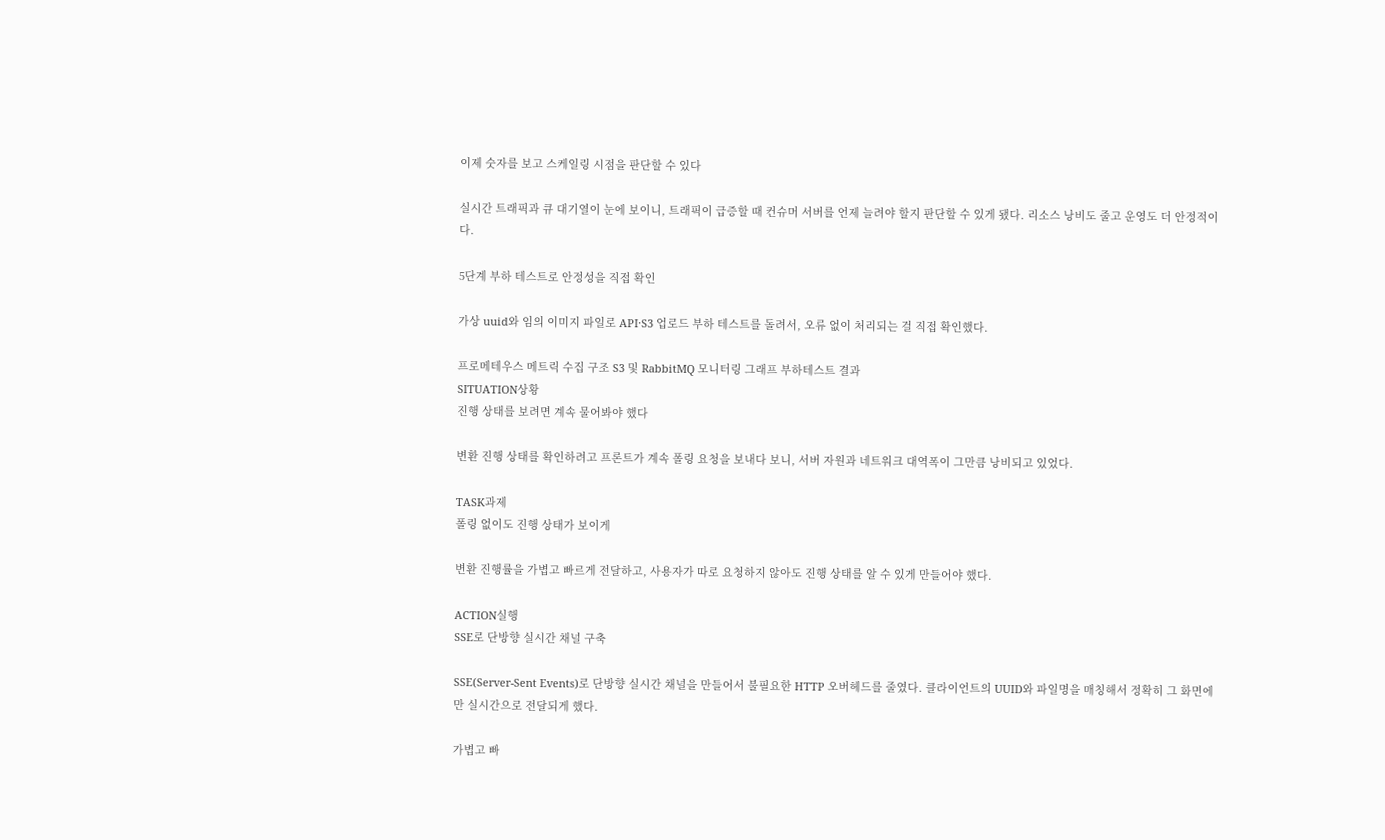이제 숫자를 보고 스케일링 시점을 판단할 수 있다

실시간 트래픽과 큐 대기열이 눈에 보이니, 트래픽이 급증할 때 컨슈머 서버를 언제 늘려야 할지 판단할 수 있게 됐다. 리소스 낭비도 줄고 운영도 더 안정적이다.

5단계 부하 테스트로 안정성을 직접 확인

가상 uuid와 임의 이미지 파일로 API·S3 업로드 부하 테스트를 돌려서, 오류 없이 처리되는 걸 직접 확인했다.

프로메테우스 메트릭 수집 구조 S3 및 RabbitMQ 모니터링 그래프 부하테스트 결과
SITUATION상황
진행 상태를 보려면 계속 물어봐야 했다

변환 진행 상태를 확인하려고 프론트가 계속 폴링 요청을 보내다 보니, 서버 자원과 네트워크 대역폭이 그만큼 낭비되고 있었다.

TASK과제
폴링 없이도 진행 상태가 보이게

변환 진행률을 가볍고 빠르게 전달하고, 사용자가 따로 요청하지 않아도 진행 상태를 알 수 있게 만들어야 했다.

ACTION실행
SSE로 단방향 실시간 채널 구축

SSE(Server-Sent Events)로 단방향 실시간 채널을 만들어서 불필요한 HTTP 오버헤드를 줄였다. 클라이언트의 UUID와 파일명을 매칭해서 정확히 그 화면에만 실시간으로 전달되게 했다.

가볍고 빠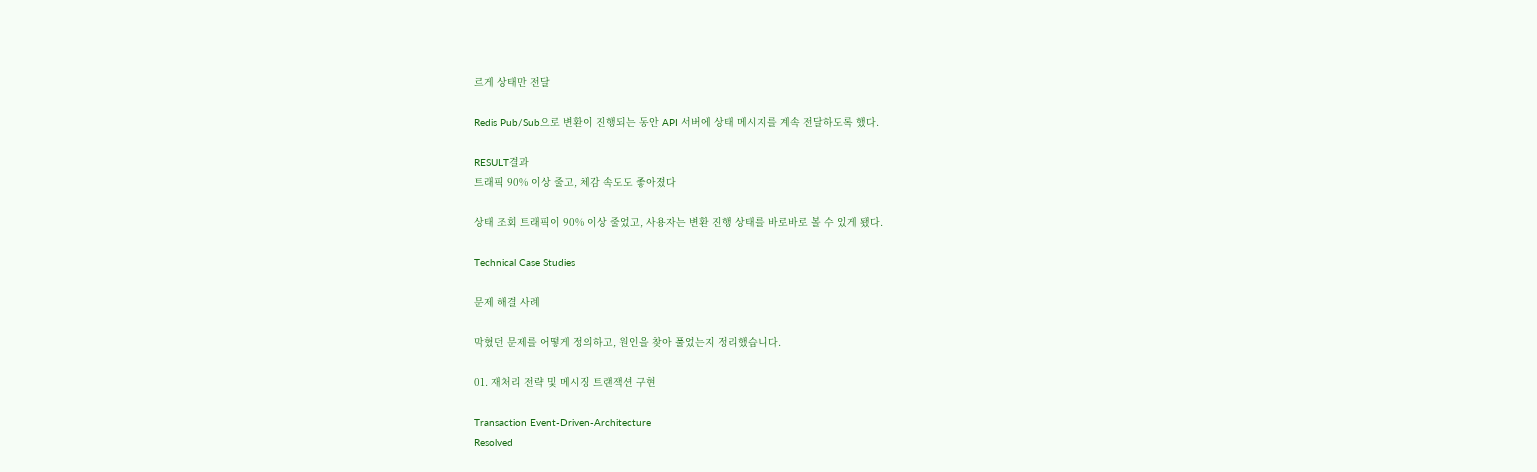르게 상태만 전달

Redis Pub/Sub으로 변환이 진행되는 동안 API 서버에 상태 메시지를 계속 전달하도록 했다.

RESULT결과
트래픽 90% 이상 줄고, 체감 속도도 좋아졌다

상태 조회 트래픽이 90% 이상 줄었고, 사용자는 변환 진행 상태를 바로바로 볼 수 있게 됐다.

Technical Case Studies

문제 해결 사례

막혔던 문제를 어떻게 정의하고, 원인을 찾아 풀었는지 정리했습니다.

01. 재처리 전략 및 메시징 트랜잭션 구현

Transaction Event-Driven-Architecture
Resolved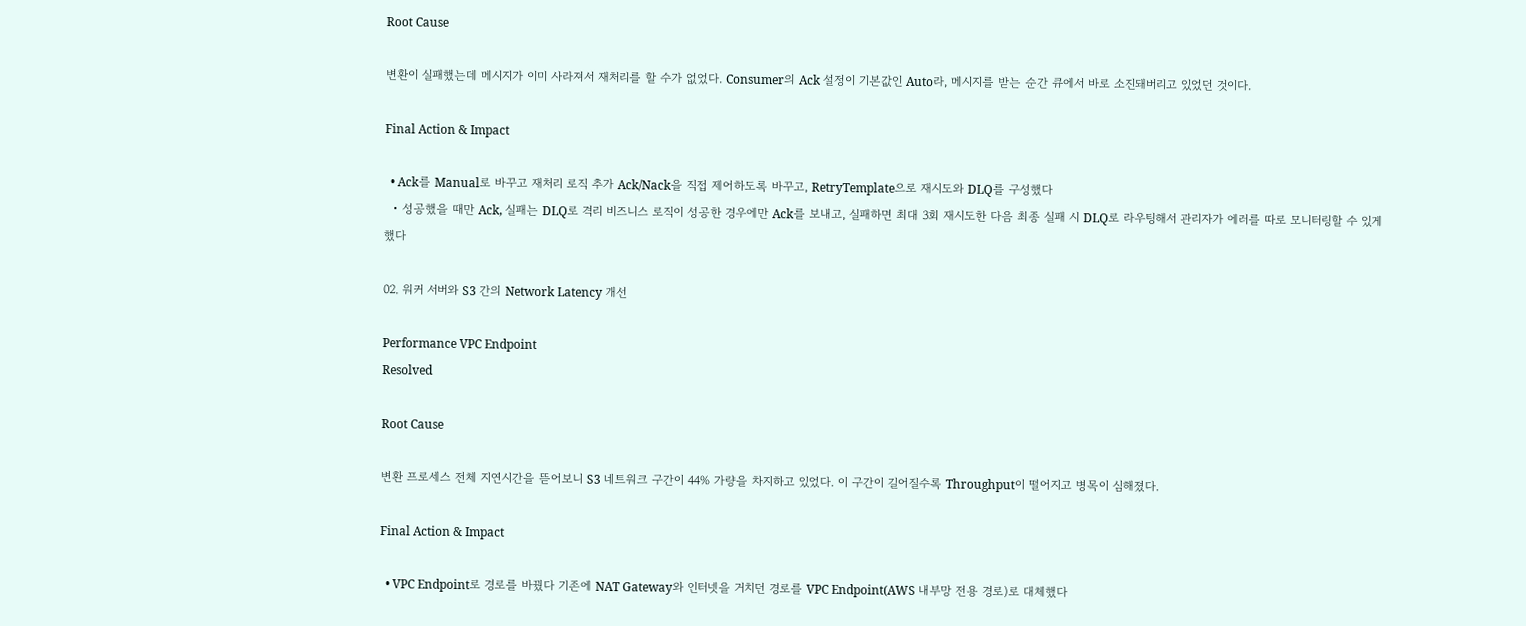Root Cause

변환이 실패했는데 메시지가 이미 사라져서 재처리를 할 수가 없었다. Consumer의 Ack 설정이 기본값인 Auto라, 메시지를 받는 순간 큐에서 바로 소진돼버리고 있었던 것이다.

Final Action & Impact

  • Ack를 Manual로 바꾸고 재처리 로직 추가 Ack/Nack을 직접 제어하도록 바꾸고, RetryTemplate으로 재시도와 DLQ를 구성했다
  • 성공했을 때만 Ack, 실패는 DLQ로 격리 비즈니스 로직이 성공한 경우에만 Ack를 보내고, 실패하면 최대 3회 재시도한 다음 최종 실패 시 DLQ로 라우팅해서 관리자가 에러를 따로 모니터링할 수 있게 했다

02. 워커 서버와 S3 간의 Network Latency 개선

Performance VPC Endpoint
Resolved

Root Cause

변환 프로세스 전체 지연시간을 뜯어보니 S3 네트워크 구간이 44% 가량을 차지하고 있었다. 이 구간이 길어질수록 Throughput이 떨어지고 병목이 심해졌다.

Final Action & Impact

  • VPC Endpoint로 경로를 바꿨다 기존에 NAT Gateway와 인터넷을 거치던 경로를 VPC Endpoint(AWS 내부망 전용 경로)로 대체했다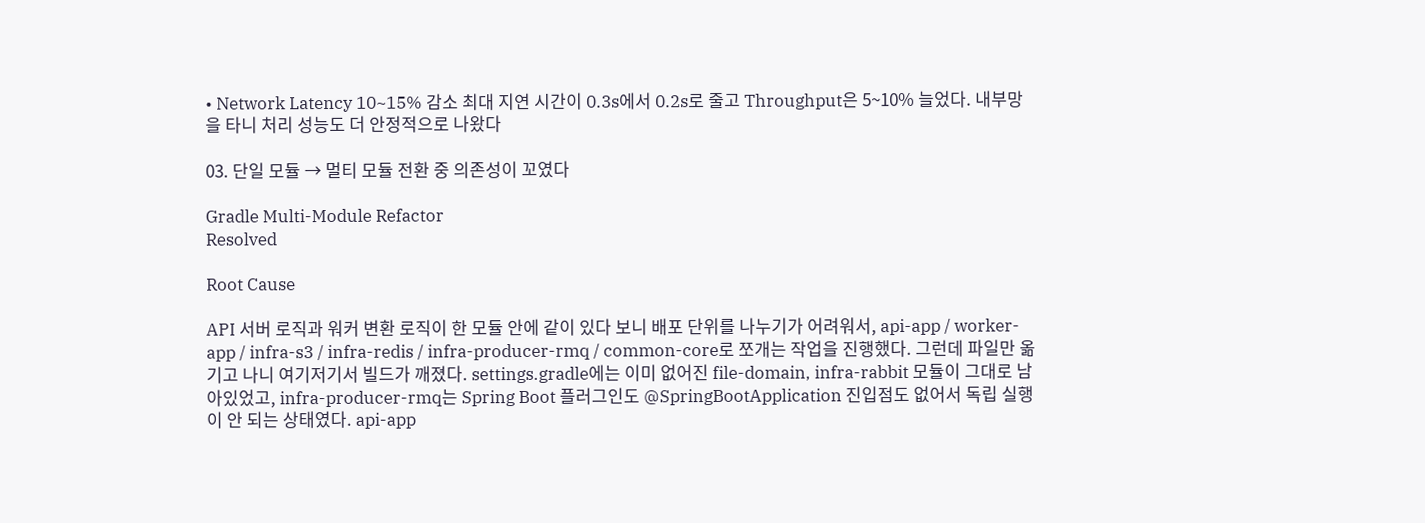• Network Latency 10~15% 감소 최대 지연 시간이 0.3s에서 0.2s로 줄고 Throughput은 5~10% 늘었다. 내부망을 타니 처리 성능도 더 안정적으로 나왔다

03. 단일 모듈 → 멀티 모듈 전환 중 의존성이 꼬였다

Gradle Multi-Module Refactor
Resolved

Root Cause

API 서버 로직과 워커 변환 로직이 한 모듈 안에 같이 있다 보니 배포 단위를 나누기가 어려워서, api-app / worker-app / infra-s3 / infra-redis / infra-producer-rmq / common-core로 쪼개는 작업을 진행했다. 그런데 파일만 옮기고 나니 여기저기서 빌드가 깨졌다. settings.gradle에는 이미 없어진 file-domain, infra-rabbit 모듈이 그대로 남아있었고, infra-producer-rmq는 Spring Boot 플러그인도 @SpringBootApplication 진입점도 없어서 독립 실행이 안 되는 상태였다. api-app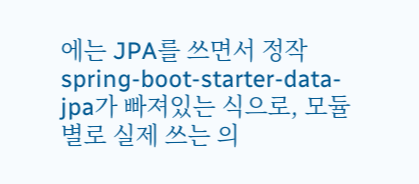에는 JPA를 쓰면서 정작 spring-boot-starter-data-jpa가 빠져있는 식으로, 모듈별로 실제 쓰는 의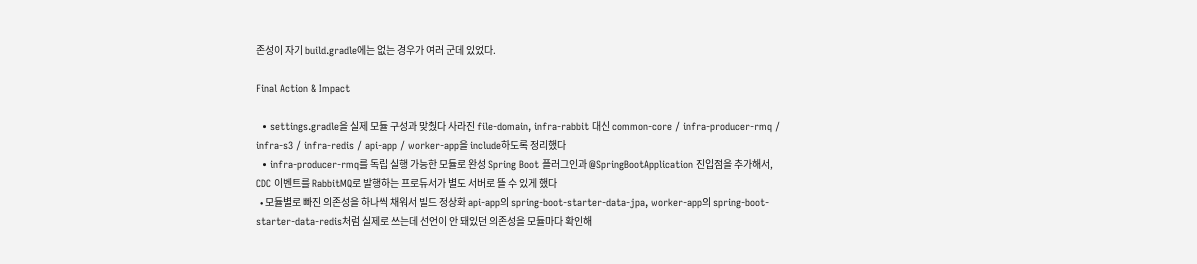존성이 자기 build.gradle에는 없는 경우가 여러 군데 있었다.

Final Action & Impact

  • settings.gradle을 실제 모듈 구성과 맞췄다 사라진 file-domain, infra-rabbit 대신 common-core / infra-producer-rmq / infra-s3 / infra-redis / api-app / worker-app을 include하도록 정리했다
  • infra-producer-rmq를 독립 실행 가능한 모듈로 완성 Spring Boot 플러그인과 @SpringBootApplication 진입점을 추가해서, CDC 이벤트를 RabbitMQ로 발행하는 프로듀서가 별도 서버로 뜰 수 있게 했다
  • 모듈별로 빠진 의존성을 하나씩 채워서 빌드 정상화 api-app의 spring-boot-starter-data-jpa, worker-app의 spring-boot-starter-data-redis처럼 실제로 쓰는데 선언이 안 돼있던 의존성을 모듈마다 확인해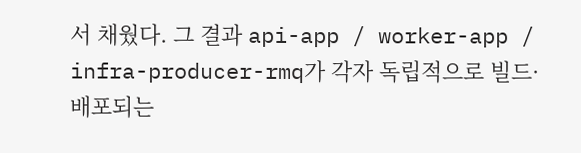서 채웠다. 그 결과 api-app / worker-app / infra-producer-rmq가 각자 독립적으로 빌드·배포되는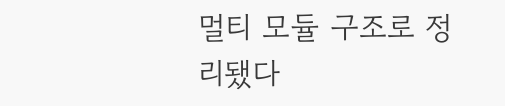멀티 모듈 구조로 정리됐다